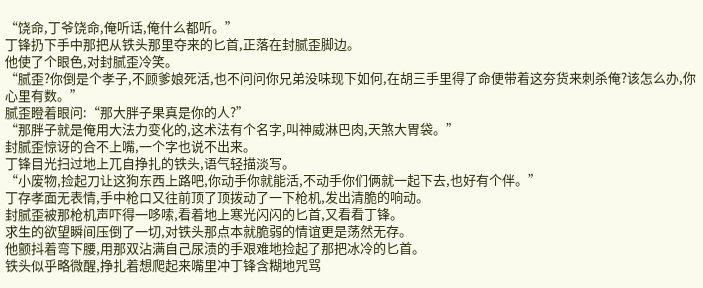“饶命,丁爷饶命,俺听话,俺什么都听。”
丁锋扔下手中那把从铁头那里夺来的匕首,正落在封腻歪脚边。
他使了个眼色,对封腻歪冷笑。
“腻歪?你倒是个孝子,不顾爹娘死活,也不问问你兄弟没味现下如何,在胡三手里得了命便带着这夯货来刺杀俺?该怎么办,你心里有数。”
腻歪瞪着眼问:“那大胖子果真是你的人?”
“那胖子就是俺用大法力变化的,这术法有个名字,叫神威淋巴肉,天煞大胃袋。”
封腻歪惊讶的合不上嘴,一个字也说不出来。
丁锋目光扫过地上兀自挣扎的铁头,语气轻描淡写。
“小废物,捡起刀让这狗东西上路吧,你动手你就能活,不动手你们俩就一起下去,也好有个伴。”
丁存孝面无表情,手中枪口又往前顶了顶拨动了一下枪机,发出清脆的响动。
封腻歪被那枪机声吓得一哆嗦,看着地上寒光闪闪的匕首,又看看丁锋。
求生的欲望瞬间压倒了一切,对铁头那点本就脆弱的情谊更是荡然无存。
他颤抖着弯下腰,用那双沾满自己尿渍的手艰难地捡起了那把冰冷的匕首。
铁头似乎略微醒,挣扎着想爬起来嘴里冲丁锋含糊地咒骂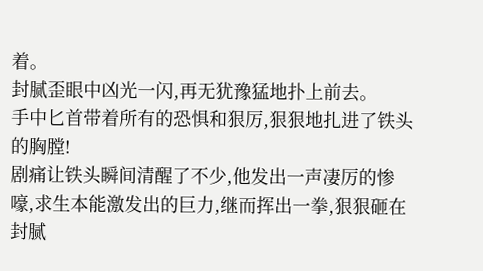着。
封腻歪眼中凶光一闪,再无犹豫猛地扑上前去。
手中匕首带着所有的恐惧和狠厉,狠狠地扎进了铁头的胸膛!
剧痛让铁头瞬间清醒了不少,他发出一声凄厉的惨嚎,求生本能激发出的巨力,继而挥出一拳,狠狠砸在封腻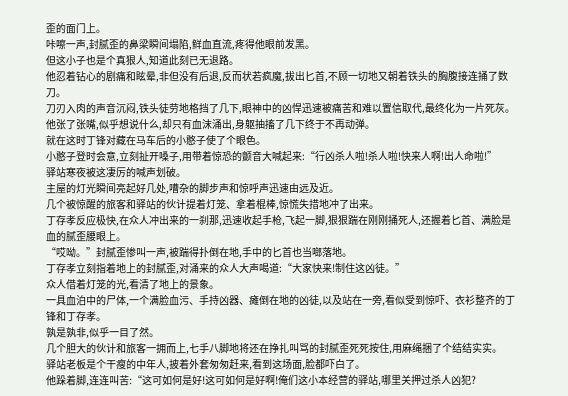歪的面门上。
咔嚓一声,封腻歪的鼻梁瞬间塌陷,鲜血直流,疼得他眼前发黑。
但这小子也是个真狠人,知道此刻已无退路。
他忍着钻心的剧痛和眩晕,非但没有后退,反而状若疯魔,拔出匕首,不顾一切地又朝着铁头的胸腹接连捅了数刀。
刀刃入肉的声音沉闷,铁头徒劳地格挡了几下,眼神中的凶悍迅速被痛苦和难以置信取代,最终化为一片死灰。
他张了张嘴,似乎想说什么,却只有血沫涌出,身躯抽搐了几下终于不再动弹。
就在这时丁锋对藏在马车后的小憨子使了个眼色。
小憨子登时会意,立刻扯开嗓子,用带着惊恐的颤音大喊起来:“行凶杀人啦!杀人啦!快来人啊!出人命啦!”
驿站寒夜被这凄厉的喊声划破。
主屋的灯光瞬间亮起好几处,嘈杂的脚步声和惊呼声迅速由远及近。
几个被惊醒的旅客和驿站的伙计提着灯笼、拿着棍棒,惊慌失措地冲了出来。
丁存孝反应极快,在众人冲出来的一刹那,迅速收起手枪,飞起一脚,狠狠踹在刚刚捅死人,还握着匕首、满脸是血的腻歪腰眼上。
“哎呦。”封腻歪惨叫一声,被踹得扑倒在地,手中的匕首也当啷落地。
丁存孝立刻指着地上的封腻歪,对涌来的众人大声喝道:“大家快来!制住这凶徒。”
众人借着灯笼的光,看清了地上的景象。
一具血泊中的尸体,一个满脸血污、手持凶器、瘫倒在地的凶徒,以及站在一旁,看似受到惊吓、衣衫整齐的丁锋和丁存孝。
孰是孰非,似乎一目了然。
几个胆大的伙计和旅客一拥而上,七手八脚地将还在挣扎叫骂的封腻歪死死按住,用麻绳捆了个结结实实。
驿站老板是个干瘦的中年人,披着外套匆匆赶来,看到这场面,脸都吓白了。
他跺着脚,连连叫苦:“这可如何是好!这可如何是好啊!俺们这小本经营的驿站,哪里关押过杀人凶犯?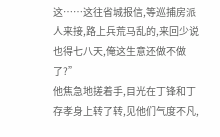这……这往省城报信,等巡捕房派人来接,路上兵荒马乱的,来回少说也得七八天,俺这生意还做不做了?”
他焦急地搓着手,目光在丁锋和丁存孝身上转了转,见他们气度不凡,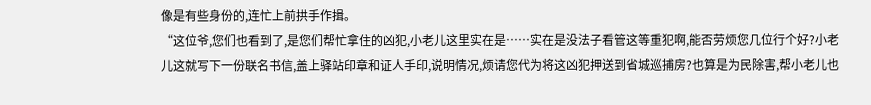像是有些身份的,连忙上前拱手作揖。
“这位爷,您们也看到了,是您们帮忙拿住的凶犯,小老儿这里实在是……实在是没法子看管这等重犯啊,能否劳烦您几位行个好?小老儿这就写下一份联名书信,盖上驿站印章和证人手印,说明情况,烦请您代为将这凶犯押送到省城巡捕房?也算是为民除害,帮小老儿也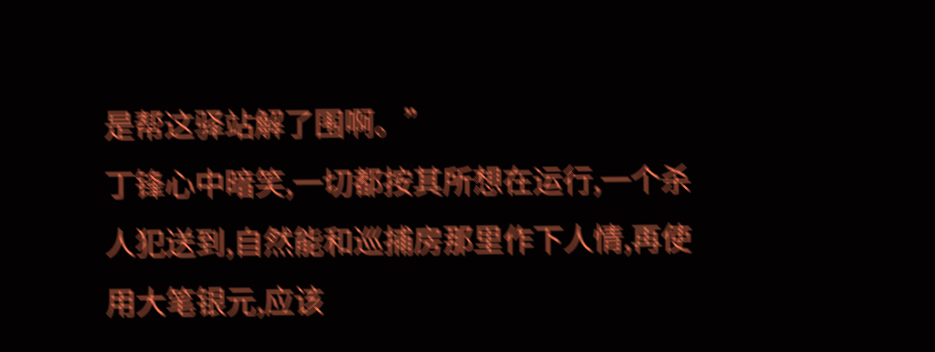是帮这驿站解了围啊。”
丁锋心中暗笑,一切都按其所想在运行,一个杀人犯送到,自然能和巡捕房那里作下人情,再使用大笔银元,应该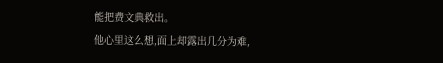能把费文典救出。
他心里这么想,面上却露出几分为难,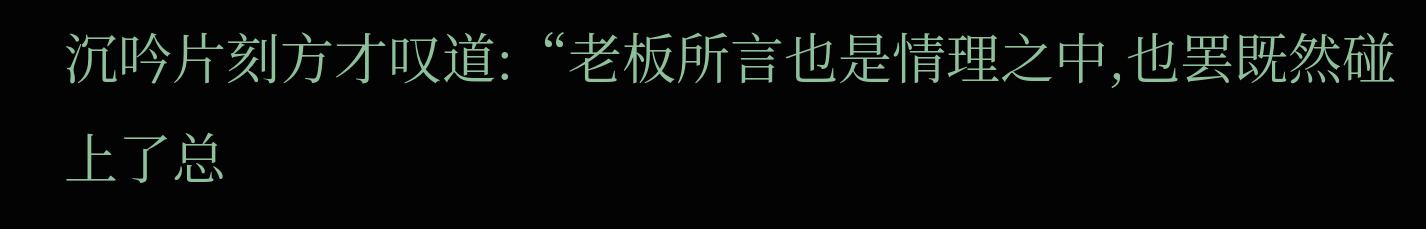沉吟片刻方才叹道:“老板所言也是情理之中,也罢既然碰上了总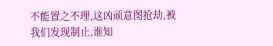不能置之不理,这凶顽意图抢劫,被我们发现制止,谁知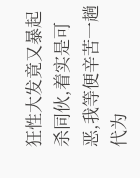狂性大发竟又暴起杀同伙,着实是可恶,我等便辛苦一趟代为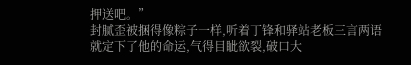押送吧。”
封腻歪被捆得像粽子一样,听着丁锋和驿站老板三言两语就定下了他的命运,气得目眦欲裂,破口大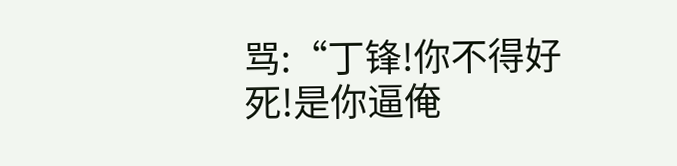骂:“丁锋!你不得好死!是你逼俺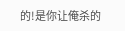的!是你让俺杀的